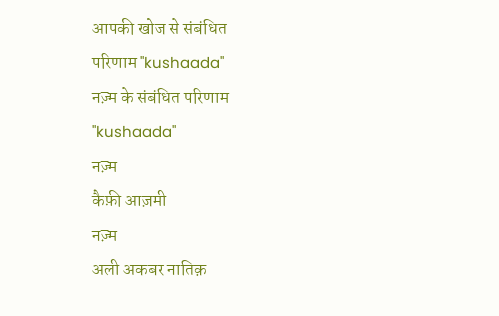आपकी खोज से संबंधित
परिणाम "kushaada"
नज़्म के संबंधित परिणाम "kushaada"
नज़्म
कैफ़ी आज़मी
नज़्म
अली अकबर नातिक़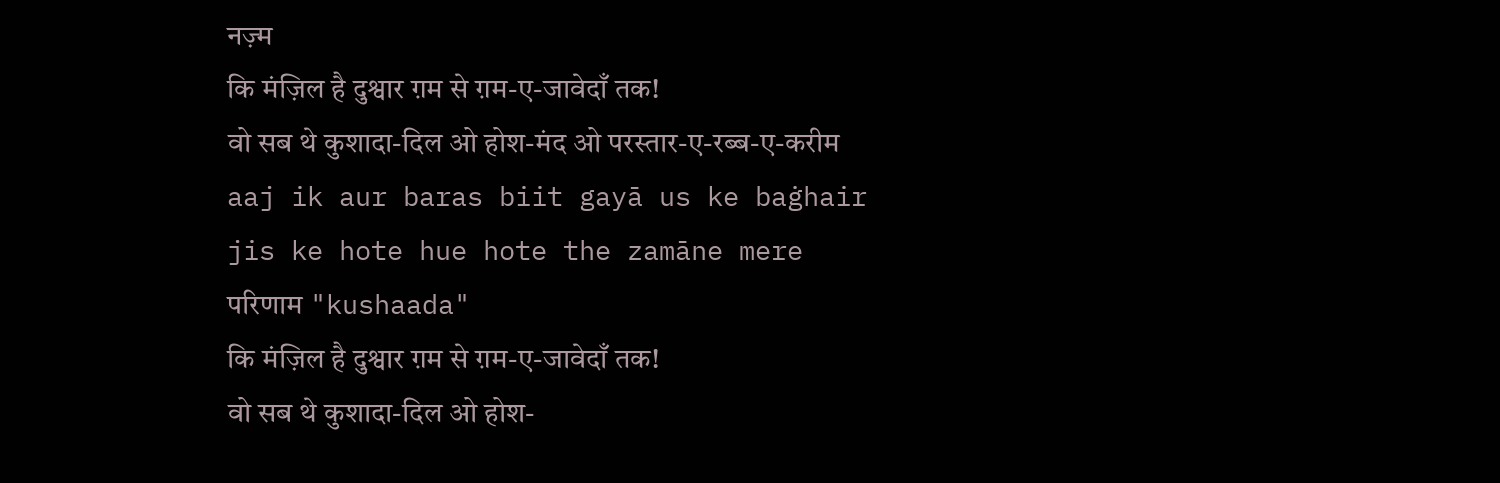नज़्म
कि मंज़िल है दुश्वार ग़म से ग़म-ए-जावेदाँ तक!
वो सब थे कुशादा-दिल ओ होश-मंद ओ परस्तार-ए-रब्ब-ए-करीम
aaj ik aur baras biit gayā us ke baġhair
jis ke hote hue hote the zamāne mere
परिणाम "kushaada"
कि मंज़िल है दुश्वार ग़म से ग़म-ए-जावेदाँ तक!
वो सब थे कुशादा-दिल ओ होश-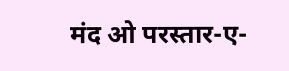मंद ओ परस्तार-ए-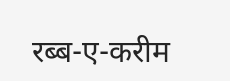रब्ब-ए-करीम